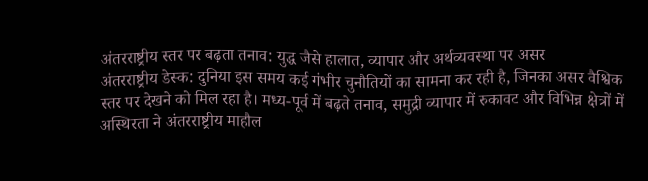अंतरराष्ट्रीय स्तर पर बढ़ता तनाव: युद्ध जैसे हालात, व्यापार और अर्थव्यवस्था पर असर
अंतरराष्ट्रीय डेस्क: दुनिया इस समय कई गंभीर चुनौतियों का सामना कर रही है, जिनका असर वैश्विक स्तर पर देखने को मिल रहा है। मध्य-पूर्व में बढ़ते तनाव, समुद्री व्यापार में रुकावट और विभिन्न क्षेत्रों में अस्थिरता ने अंतरराष्ट्रीय माहौल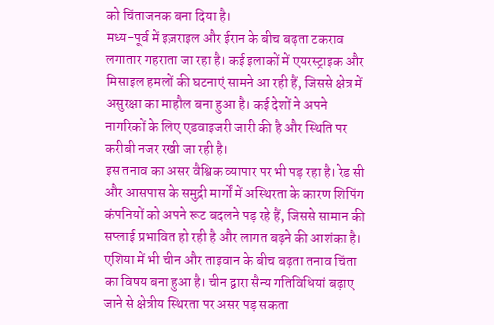को चिंताजनक बना दिया है।
मध्य-पूर्व में इज़राइल और ईरान के बीच बढ़ता टकराव लगातार गहराता जा रहा है। कई इलाकों में एयरस्ट्राइक और मिसाइल हमलों की घटनाएं सामने आ रही हैं, जिससे क्षेत्र में असुरक्षा का माहौल बना हुआ है। कई देशों ने अपने नागरिकों के लिए एडवाइजरी जारी की है और स्थिति पर करीबी नजर रखी जा रही है।
इस तनाव का असर वैश्विक व्यापार पर भी पड़ रहा है। रेड सी और आसपास के समुद्री मार्गों में अस्थिरता के कारण शिपिंग कंपनियों को अपने रूट बदलने पड़ रहे हैं, जिससे सामान की सप्लाई प्रभावित हो रही है और लागत बढ़ने की आशंका है।
एशिया में भी चीन और ताइवान के बीच बढ़ता तनाव चिंता का विषय बना हुआ है। चीन द्वारा सैन्य गतिविधियां बढ़ाए जाने से क्षेत्रीय स्थिरता पर असर पड़ सकता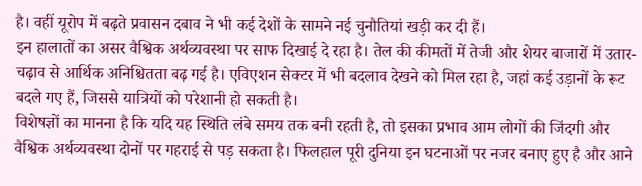है। वहीं यूरोप में बढ़ते प्रवासन दबाव ने भी कई देशों के सामने नई चुनौतियां खड़ी कर दी हैं।
इन हालातों का असर वैश्विक अर्थव्यवस्था पर साफ दिखाई दे रहा है। तेल की कीमतों में तेजी और शेयर बाजारों में उतार-चढ़ाव से आर्थिक अनिश्चितता बढ़ गई है। एविएशन सेक्टर में भी बदलाव देखने को मिल रहा है, जहां कई उड़ानों के रूट बदले गए हैं, जिससे यात्रियों को परेशानी हो सकती है।
विशेषज्ञों का मानना है कि यदि यह स्थिति लंबे समय तक बनी रहती है, तो इसका प्रभाव आम लोगों की जिंदगी और वैश्विक अर्थव्यवस्था दोनों पर गहराई से पड़ सकता है। फिलहाल पूरी दुनिया इन घटनाओं पर नजर बनाए हुए है और आने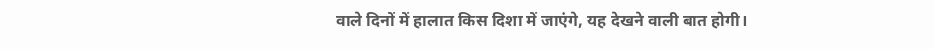वाले दिनों में हालात किस दिशा में जाएंगे, यह देखने वाली बात होगी।